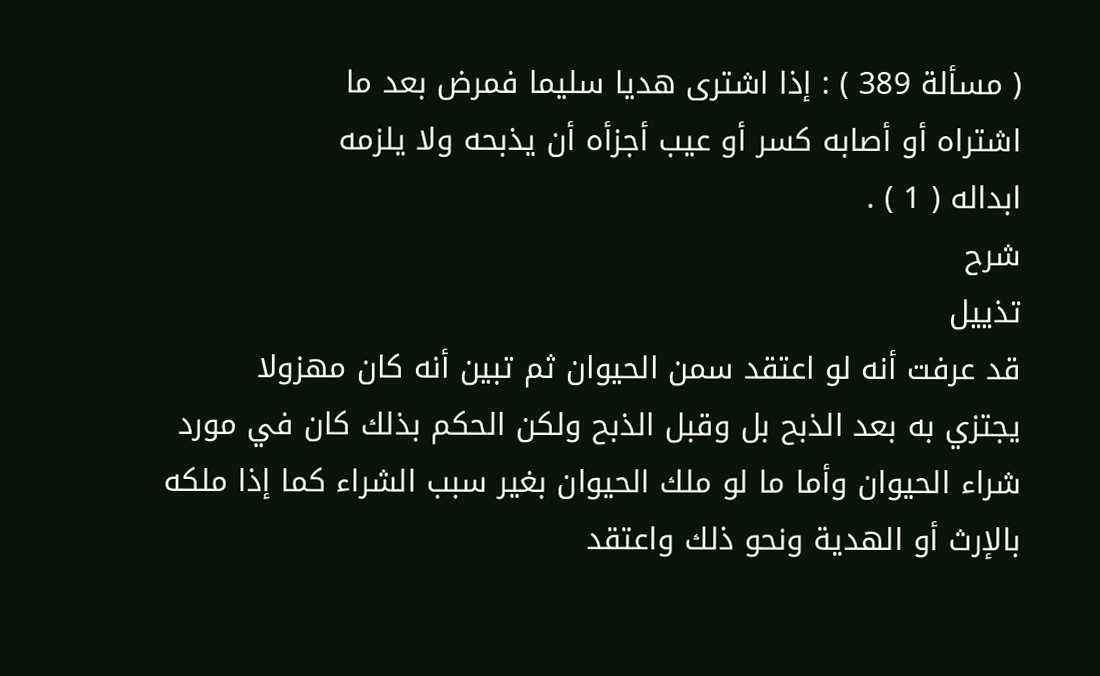( مسألة 389 ) : إذا اشترى هديا سليما فمرض بعد ما
اشتراه أو أصابه كسر أو عيب أجزأه أن يذبحه ولا يلزمه
ابداله ( 1 ) .
شرح
تذييل
قد عرفت أنه لو اعتقد سمن الحيوان ثم تبين أنه كان مهزولا
يجتزي به بعد الذبح بل وقبل الذبح ولكن الحكم بذلك كان في مورد
شراء الحيوان وأما ما لو ملك الحيوان بغير سبب الشراء كما إذا ملكه
بالإرث أو الهدية ونحو ذلك واعتقد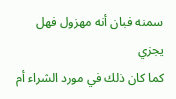سمنه فبان أنه مهزول فهل يجزي
كما كان ذلك في مورد الشراء أم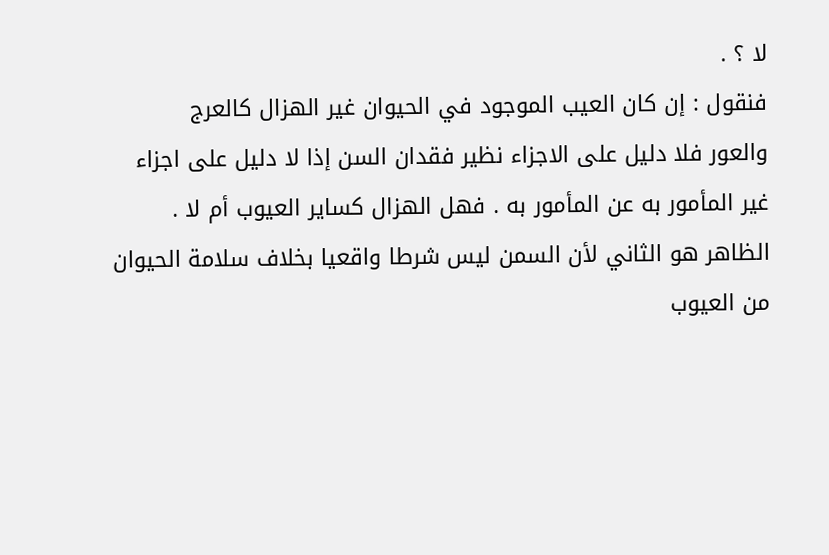لا ؟ .
فنقول : إن كان العيب الموجود في الحيوان غير الهزال كالعرج
والعور فلا دليل على الاجزاء نظير فقدان السن إذا لا دليل على اجزاء
غير المأمور به عن المأمور به . فهل الهزال كساير العيوب أم لا .
الظاهر هو الثاني لأن السمن ليس شرطا واقعيا بخلاف سلامة الحيوان
من العيوب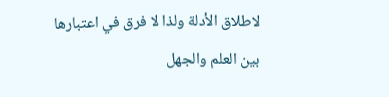لاطلاق الأدلة ولذا لا فرق في اعتبارها بين العلم والجهل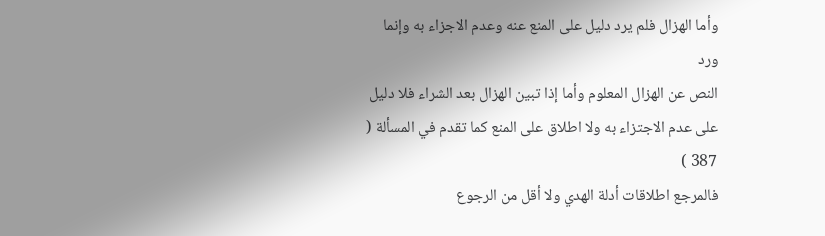وأما الهزال فلم يرد دليل على المنع عنه وعدم الاجزاء به وإنما ورد
النص عن الهزال المعلوم وأما إذا تبين الهزال بعد الشراء فلا دليل
على عدم الاجتزاء به ولا اطلاق على المنع كما تقدم في المسألة ( 387 )
فالمرجع اطلاقات أدلة الهدي ولا أقل من الرجوع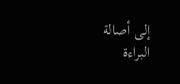إلى أصالة البراءة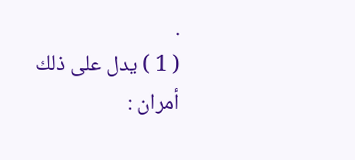.
( 1 ) يدل على ذلك أمران :